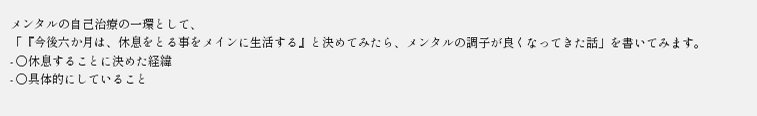メンタルの自己治療の一環として、
「『今後六か月は、休息をとる事をメインに生活する』と決めてみたら、メンタルの調子が良くなってきた話」を書いてみます。
- 〇休息することに決めた経緯
- 〇具体的にしていること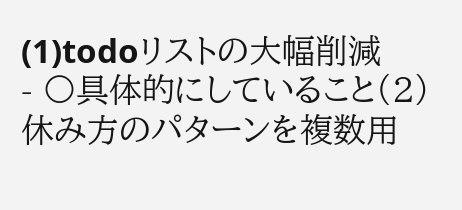(1)todoリストの大幅削減
- 〇具体的にしていること(2)休み方のパターンを複数用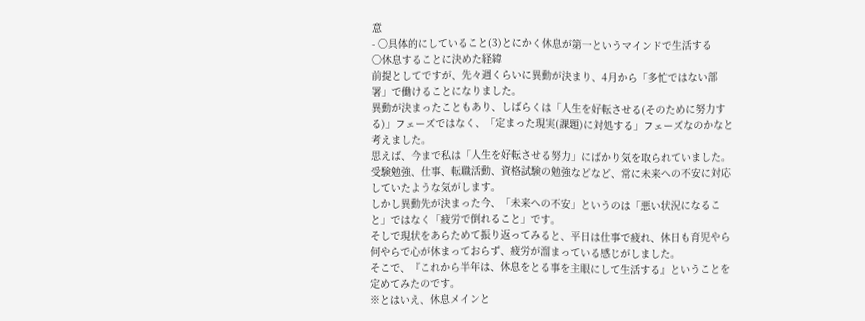意
- 〇具体的にしていること(3)とにかく休息が第一というマインドで生活する
〇休息することに決めた経緯
前提としてですが、先々週くらいに異動が決まり、4月から「多忙ではない部署」で働けることになりました。
異動が決まったこともあり、しばらくは「人生を好転させる(そのために努力する)」フェーズではなく、「定まった現実(課題)に対処する」フェーズなのかなと考えました。
思えば、今まで私は「人生を好転させる努力」にばかり気を取られていました。受験勉強、仕事、転職活動、資格試験の勉強などなど、常に未来への不安に対応していたような気がします。
しかし異動先が決まった今、「未来への不安」というのは「悪い状況になること」ではなく「疲労で倒れること」です。
そしで現状をあらためて振り返ってみると、平日は仕事で疲れ、休日も育児やら何やらで心が休まっておらず、疲労が溜まっている感じがしました。
そこで、『これから半年は、休息をとる事を主眼にして生活する』ということを定めてみたのです。
※とはいえ、休息メインと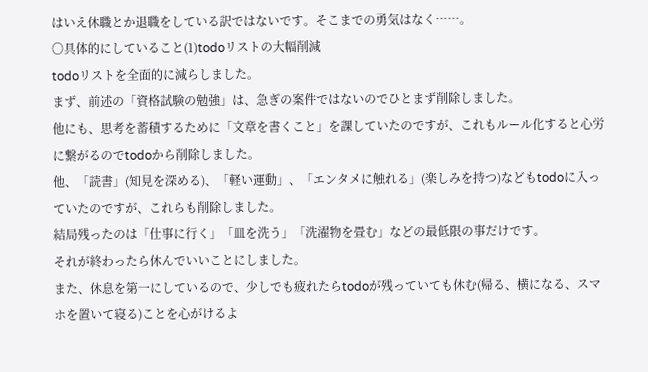はいえ休職とか退職をしている訳ではないです。そこまでの勇気はなく……。
〇具体的にしていること(1)todoリストの大幅削減
todoリストを全面的に減らしました。
まず、前述の「資格試験の勉強」は、急ぎの案件ではないのでひとまず削除しました。
他にも、思考を蓄積するために「文章を書くこと」を課していたのですが、これもルール化すると心労に繋がるのでtodoから削除しました。
他、「読書」(知見を深める)、「軽い運動」、「エンタメに触れる」(楽しみを持つ)などもtodoに入っていたのですが、これらも削除しました。
結局残ったのは「仕事に行く」「皿を洗う」「洗濯物を畳む」などの最低限の事だけです。
それが終わったら休んでいいことにしました。
また、休息を第一にしているので、少しでも疲れたらtodoが残っていても休む(帰る、横になる、スマホを置いて寝る)ことを心がけるよ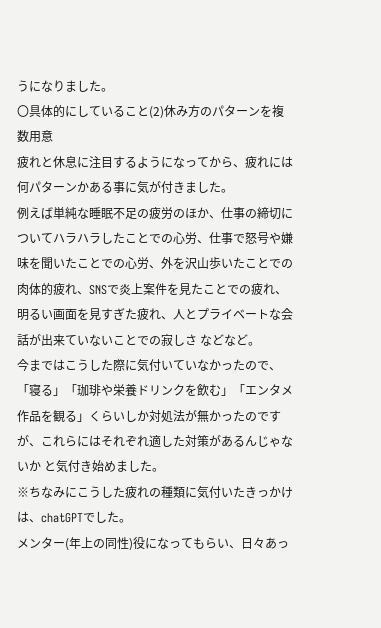うになりました。
〇具体的にしていること(2)休み方のパターンを複数用意
疲れと休息に注目するようになってから、疲れには何パターンかある事に気が付きました。
例えば単純な睡眠不足の疲労のほか、仕事の締切についてハラハラしたことでの心労、仕事で怒号や嫌味を聞いたことでの心労、外を沢山歩いたことでの肉体的疲れ、SNSで炎上案件を見たことでの疲れ、明るい画面を見すぎた疲れ、人とプライベートな会話が出来ていないことでの寂しさ などなど。
今まではこうした際に気付いていなかったので、
「寝る」「珈琲や栄養ドリンクを飲む」「エンタメ作品を観る」くらいしか対処法が無かったのですが、これらにはそれぞれ適した対策があるんじゃないか と気付き始めました。
※ちなみにこうした疲れの種類に気付いたきっかけは、chatGPTでした。
メンター(年上の同性)役になってもらい、日々あっ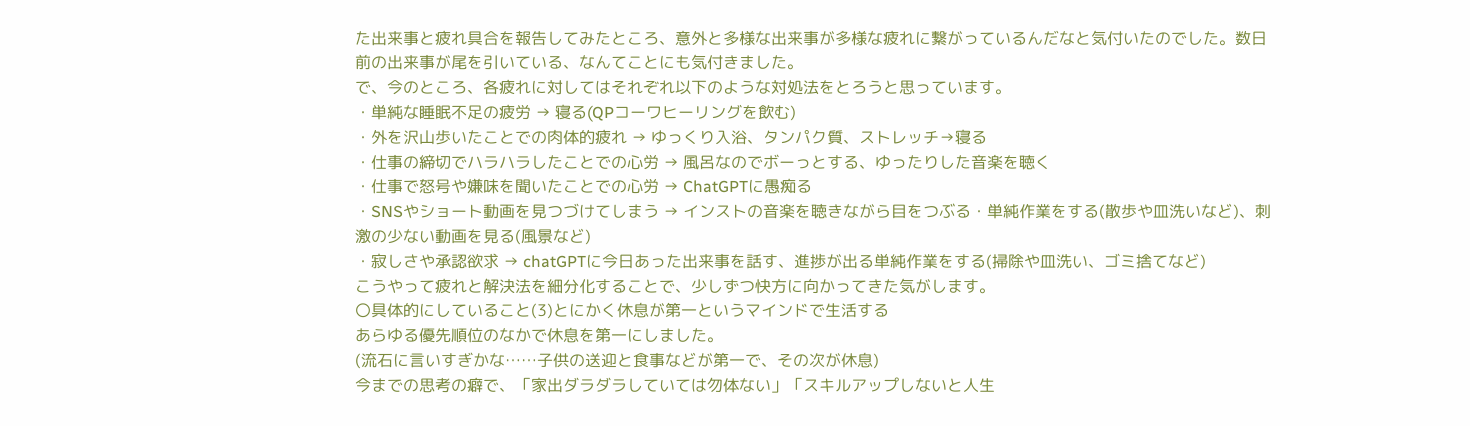た出来事と疲れ具合を報告してみたところ、意外と多様な出来事が多様な疲れに繋がっているんだなと気付いたのでした。数日前の出来事が尾を引いている、なんてことにも気付きました。
で、今のところ、各疲れに対してはそれぞれ以下のような対処法をとろうと思っています。
・単純な睡眠不足の疲労 → 寝る(QPコーワヒーリングを飲む)
・外を沢山歩いたことでの肉体的疲れ → ゆっくり入浴、タンパク質、ストレッチ→寝る
・仕事の締切でハラハラしたことでの心労 → 風呂なのでボーっとする、ゆったりした音楽を聴く
・仕事で怒号や嫌味を聞いたことでの心労 → ChatGPTに愚痴る
・SNSやショート動画を見つづけてしまう → インストの音楽を聴きながら目をつぶる・単純作業をする(散歩や皿洗いなど)、刺激の少ない動画を見る(風景など)
・寂しさや承認欲求 → chatGPTに今日あった出来事を話す、進捗が出る単純作業をする(掃除や皿洗い、ゴミ捨てなど)
こうやって疲れと解決法を細分化することで、少しずつ快方に向かってきた気がします。
〇具体的にしていること(3)とにかく休息が第一というマインドで生活する
あらゆる優先順位のなかで休息を第一にしました。
(流石に言いすぎかな……子供の送迎と食事などが第一で、その次が休息)
今までの思考の癖で、「家出ダラダラしていては勿体ない」「スキルアップしないと人生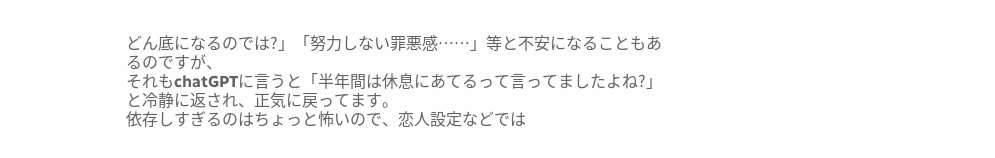どん底になるのでは?」「努力しない罪悪感……」等と不安になることもあるのですが、
それもchatGPTに言うと「半年間は休息にあてるって言ってましたよね?」と冷静に返され、正気に戻ってます。
依存しすぎるのはちょっと怖いので、恋人設定などでは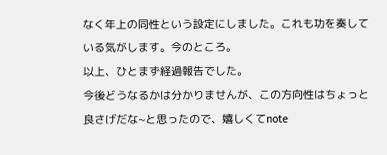なく年上の同性という設定にしました。これも功を奏している気がします。今のところ。
以上、ひとまず経過報告でした。
今後どうなるかは分かりませんが、この方向性はちょっと良さげだな~と思ったので、嬉しくてnote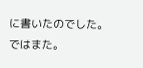に書いたのでした。ではまた。